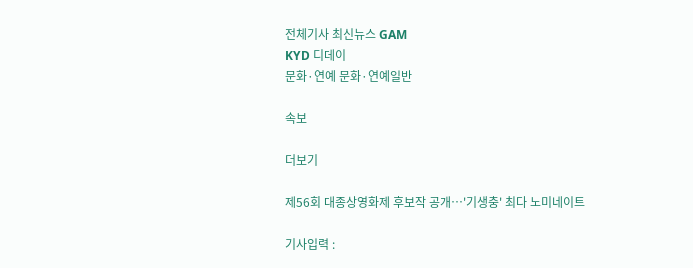전체기사 최신뉴스 GAM
KYD 디데이
문화·연예 문화·연예일반

속보

더보기

제56회 대종상영화제 후보작 공개…'기생충' 최다 노미네이트

기사입력 :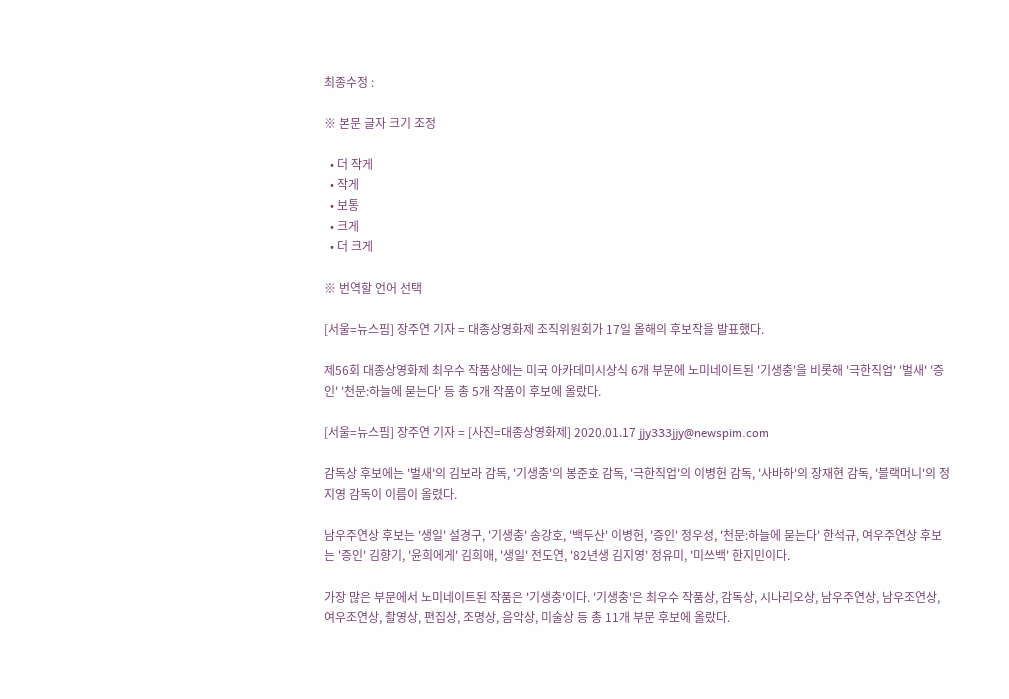최종수정 :

※ 본문 글자 크기 조정

  • 더 작게
  • 작게
  • 보통
  • 크게
  • 더 크게

※ 번역할 언어 선택

[서울=뉴스핌] 장주연 기자 = 대종상영화제 조직위원회가 17일 올해의 후보작을 발표했다.

제56회 대종상영화제 최우수 작품상에는 미국 아카데미시상식 6개 부문에 노미네이트된 '기생충'을 비롯해 '극한직업' '벌새' '증인' '천문:하늘에 묻는다' 등 총 5개 작품이 후보에 올랐다.

[서울=뉴스핌] 장주연 기자 = [사진=대종상영화제] 2020.01.17 jjy333jjy@newspim.com

감독상 후보에는 '벌새'의 김보라 감독, '기생충'의 봉준호 감독, '극한직업'의 이병헌 감독, '사바하'의 장재현 감독, '블랙머니'의 정지영 감독이 이름이 올렸다.

남우주연상 후보는 '생일' 설경구, '기생충' 송강호, '백두산' 이병헌, '증인' 정우성, '천문:하늘에 묻는다' 한석규, 여우주연상 후보는 '증인' 김향기, '윤희에게' 김희애, '생일' 전도연, '82년생 김지영' 정유미, '미쓰백' 한지민이다.

가장 많은 부문에서 노미네이트된 작품은 '기생충'이다. '기생충'은 최우수 작품상, 감독상, 시나리오상, 남우주연상, 남우조연상, 여우조연상, 촬영상, 편집상, 조명상, 음악상, 미술상 등 총 11개 부문 후보에 올랐다.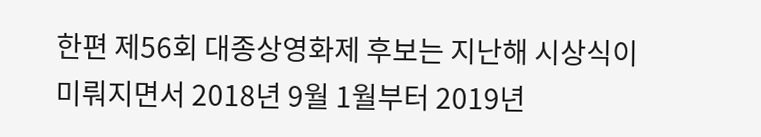한편 제56회 대종상영화제 후보는 지난해 시상식이 미뤄지면서 2018년 9월 1월부터 2019년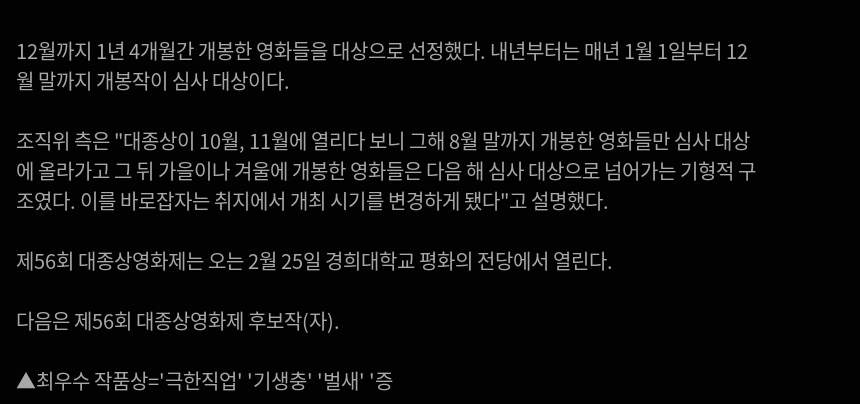12월까지 1년 4개월간 개봉한 영화들을 대상으로 선정했다. 내년부터는 매년 1월 1일부터 12월 말까지 개봉작이 심사 대상이다.

조직위 측은 "대종상이 10월, 11월에 열리다 보니 그해 8월 말까지 개봉한 영화들만 심사 대상에 올라가고 그 뒤 가을이나 겨울에 개봉한 영화들은 다음 해 심사 대상으로 넘어가는 기형적 구조였다. 이를 바로잡자는 취지에서 개최 시기를 변경하게 됐다"고 설명했다.

제56회 대종상영화제는 오는 2월 25일 경희대학교 평화의 전당에서 열린다.

다음은 제56회 대종상영화제 후보작(자).

▲최우수 작품상='극한직업' '기생충' '벌새' '증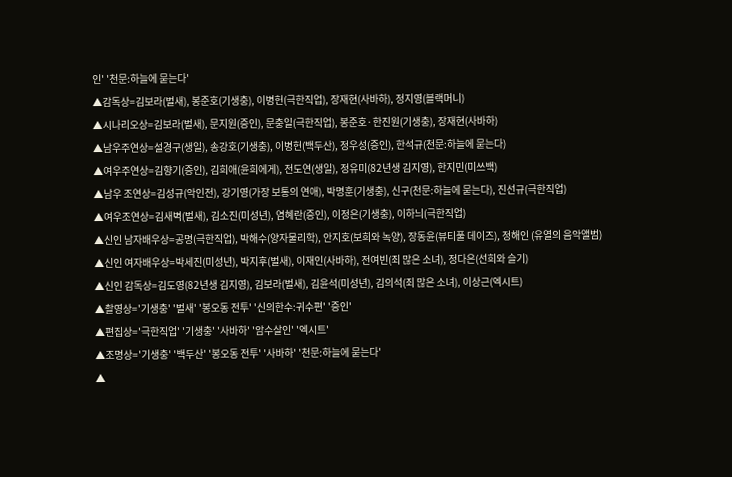인' '천문:하늘에 묻는다'
▲감독상=김보라(벌새), 봉준호(기생충), 이병헌(극한직업), 장재현(사바하), 정지영(블랙머니)
▲시나리오상=김보라(벌새), 문지원(증인), 문충일(극한직업), 봉준호·한진원(기생충), 장재현(사바하)
▲남우주연상=설경구(생일), 송강호(기생충), 이병헌(백두산), 정우성(증인), 한석규(천문:하늘에 묻는다)
▲여우주연상=김향기(증인), 김희애(윤희에게), 전도연(생일), 정유미(82년생 김지영), 한지민(미쓰백)
▲남우 조연상=김성규(악인전), 강기영(가장 보통의 연애), 박명훈(기생충), 신구(천문:하늘에 묻는다), 진선규(극한직업)
▲여우조연상=김새벽(벌새), 김소진(미성년), 염혜란(증인), 이정은(기생충), 이하늬(극한직업)
▲신인 남자배우상=공명(극한직업), 박해수(양자물리학), 안지호(보희와 녹양), 장동윤(뷰티풀 데이즈), 정해인 (유열의 음악앨범)
▲신인 여자배우상=박세진(미성년), 박지후(벌새), 이재인(사바하), 전여빈(죄 많은 소녀), 정다은(선희와 슬기)
▲신인 감독상=김도영(82년생 김지영), 김보라(벌새), 김윤석(미성년), 김의석(죄 많은 소녀), 이상근(엑시트)
▲촬영상='기생충' '벌새' '봉오동 전투' '신의한수:귀수편' '증인'
▲편집상='극한직업' '기생충' '사바하' '암수살인' '엑시트'
▲조명상='기생충' '백두산' '봉오동 전투' '사바하' '천문:하늘에 묻는다'
▲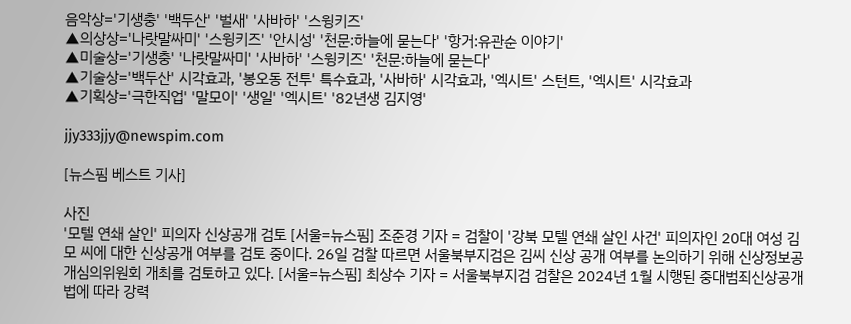음악상='기생충' '백두산' '벌새' '사바하' '스윙키즈'
▲의상상='나랏말싸미' '스윙키즈' '안시성' '천문:하늘에 묻는다' '항거:유관순 이야기'
▲미술상='기생충' '나랏말싸미' '사바하' '스윙키즈' '천문:하늘에 묻는다'
▲기술상='백두산' 시각효과, '봉오동 전투' 특수효과, '사바하' 시각효과, '엑시트' 스턴트, '엑시트' 시각효과
▲기획상='극한직업' '말모이' '생일' '엑시트' '82년생 김지영'

jjy333jjy@newspim.com

[뉴스핌 베스트 기사]

사진
'모텔 연쇄 살인' 피의자 신상공개 검토 [서울=뉴스핌] 조준경 기자 = 검찰이 '강북 모텔 연쇄 살인 사건' 피의자인 20대 여성 김모 씨에 대한 신상공개 여부를 검토 중이다. 26일 검찰 따르면 서울북부지검은 김씨 신상 공개 여부를 논의하기 위해 신상정보공개심의위원회 개최를 검토하고 있다. [서울=뉴스핌] 최상수 기자 = 서울북부지검 검찰은 2024년 1월 시행된 중대범죄신상공개법에 따라 강력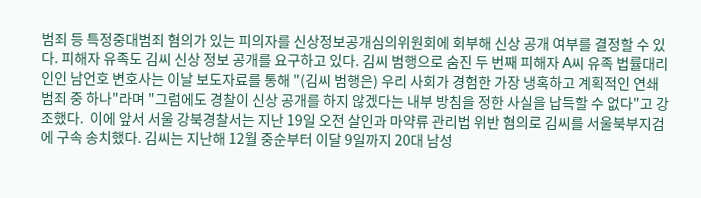범죄 등 특정중대범죄 혐의가 있는 피의자를 신상정보공개심의위원회에 회부해 신상 공개 여부를 결정할 수 있다. 피해자 유족도 김씨 신상 정보 공개를 요구하고 있다. 김씨 범행으로 숨진 두 번째 피해자 A씨 유족 법률대리인인 남언호 변호사는 이날 보도자료를 통해 "(김씨 범행은) 우리 사회가 경험한 가장 냉혹하고 계획적인 연쇄 범죄 중 하나"라며 "그럼에도 경찰이 신상 공개를 하지 않겠다는 내부 방침을 정한 사실을 납득할 수 없다"고 강조했다.  이에 앞서 서울 강북경찰서는 지난 19일 오전 살인과 마약류 관리법 위반 혐의로 김씨를 서울북부지검에 구속 송치했다. 김씨는 지난해 12월 중순부터 이달 9일까지 20대 남성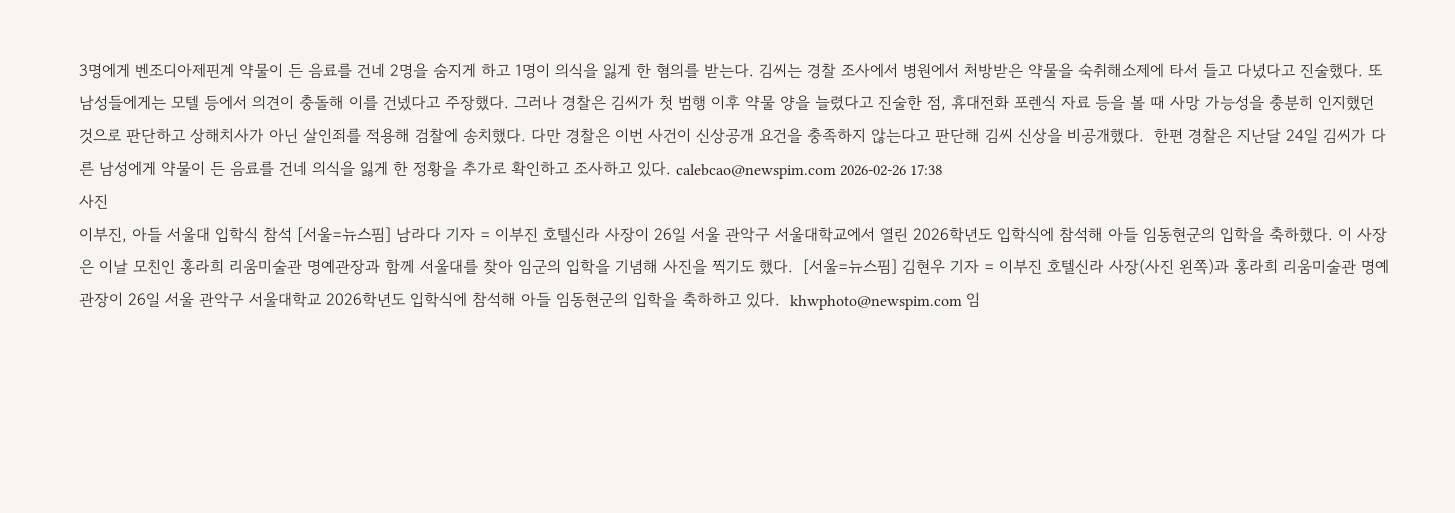3명에게 벤조디아제핀계 약물이 든 음료를 건네 2명을 숨지게 하고 1명이 의식을 잃게 한 혐의를 받는다. 김씨는 경찰 조사에서 병원에서 처방받은 약물을 숙취해소제에 타서 들고 다녔다고 진술했다. 또 남성들에게는 모텔 등에서 의견이 충돌해 이를 건넸다고 주장했다. 그러나 경찰은 김씨가 첫 범행 이후 약물 양을 늘렸다고 진술한 점, 휴대전화 포렌식 자료 등을 볼 때 사망 가능성을 충분히 인지했던 것으로 판단하고 상해치사가 아닌 살인죄를 적용해 검찰에 송치했다. 다만 경찰은 이번 사건이 신상공개 요건을 충족하지 않는다고 판단해 김씨 신상을 비공개했다.  한편 경찰은 지난달 24일 김씨가 다른 남성에게 약물이 든 음료를 건네 의식을 잃게 한 정황을 추가로 확인하고 조사하고 있다. calebcao@newspim.com 2026-02-26 17:38
사진
이부진, 아들 서울대 입학식 참석 [서울=뉴스핌] 남라다 기자 = 이부진 호텔신라 사장이 26일 서울 관악구 서울대학교에서 열린 2026학년도 입학식에 참석해 아들 임동현군의 입학을 축하했다. 이 사장은 이날 모친인 홍라희 리움미술관 명예관장과 함께 서울대를 찾아 임군의 입학을 기념해 사진을 찍기도 했다.  [서울=뉴스핌] 김현우 기자 = 이부진 호텔신라 사장(사진 왼쪽)과 홍라희 리움미술관 명예관장이 26일 서울 관악구 서울대학교 2026학년도 입학식에 참석해 아들 임동현군의 입학을 축하하고 있다.  khwphoto@newspim.com 임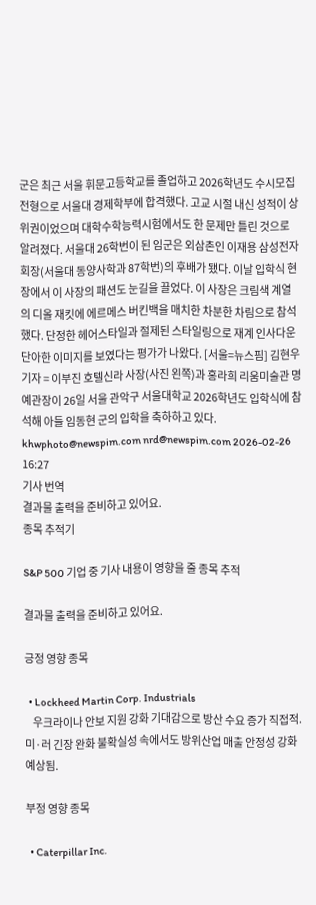군은 최근 서울 휘문고등학교를 졸업하고 2026학년도 수시모집 전형으로 서울대 경제학부에 합격했다. 고교 시절 내신 성적이 상위권이었으며 대학수학능력시험에서도 한 문제만 틀린 것으로 알려졌다. 서울대 26학번이 된 임군은 외삼촌인 이재용 삼성전자 회장(서울대 동양사학과 87학번)의 후배가 됐다. 이날 입학식 현장에서 이 사장의 패션도 눈길을 끌었다. 이 사장은 크림색 계열의 디올 재킷에 에르메스 버킨백을 매치한 차분한 차림으로 참석했다. 단정한 헤어스타일과 절제된 스타일링으로 재계 인사다운 단아한 이미지를 보였다는 평가가 나왔다. [서울=뉴스핌] 김현우 기자 = 이부진 호텔신라 사장(사진 왼쪽)과 홍라희 리움미술관 명예관장이 26일 서울 관악구 서울대학교 2026학년도 입학식에 참석해 아들 임동현 군의 입학을 축하하고 있다. khwphoto@newspim.com nrd@newspim.com 2026-02-26 16:27
기사 번역
결과물 출력을 준비하고 있어요.
종목 추적기

S&P 500 기업 중 기사 내용이 영향을 줄 종목 추적

결과물 출력을 준비하고 있어요.

긍정 영향 종목

  • Lockheed Martin Corp. Industrials
    우크라이나 안보 지원 강화 기대감으로 방산 수요 증가 직접적. 미·러 긴장 완화 불확실성 속에서도 방위산업 매출 안정성 강화 예상됨.

부정 영향 종목

  • Caterpillar Inc.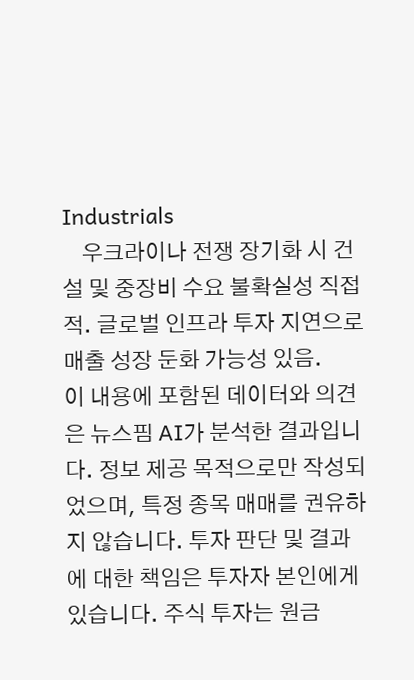Industrials
    우크라이나 전쟁 장기화 시 건설 및 중장비 수요 불확실성 직접적. 글로벌 인프라 투자 지연으로 매출 성장 둔화 가능성 있음.
이 내용에 포함된 데이터와 의견은 뉴스핌 AI가 분석한 결과입니다. 정보 제공 목적으로만 작성되었으며, 특정 종목 매매를 권유하지 않습니다. 투자 판단 및 결과에 대한 책임은 투자자 본인에게 있습니다. 주식 투자는 원금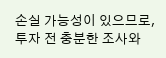손실 가능성이 있으므로, 투자 전 충분한 조사와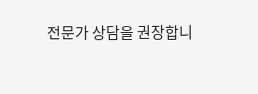전문가 상담을 권장합니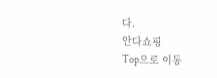다.
안다쇼핑
Top으로 이동